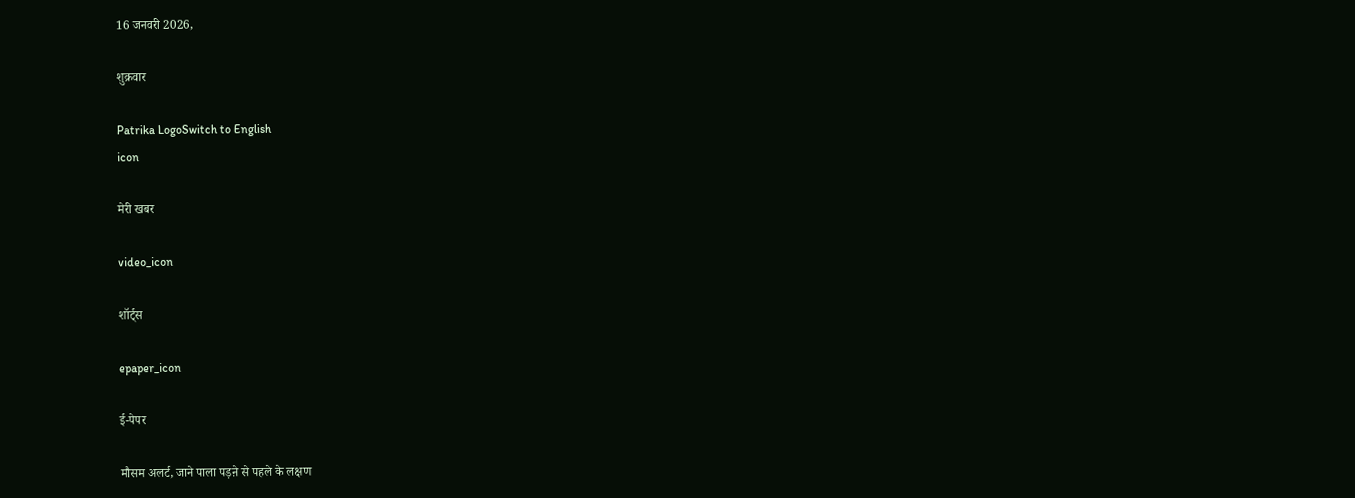16 जनवरी 2026,

शुक्रवार

Patrika LogoSwitch to English
icon

मेरी खबर

video_icon

शॉर्ट्स

epaper_icon

ई-पेपर

मौसम अलर्ट, जाने पाला पड़ऩे से पहले के लक्षण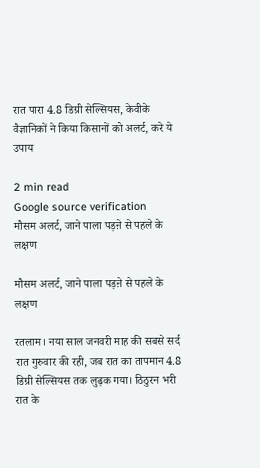रात पारा 4.8 डिग्री सेल्सियस, केवीके वैज्ञानिकों ने किया किसानों को अलर्ट, करे ये उपाय

2 min read
Google source verification
मौसम अलर्ट, जाने पाला पड़ऩे से पहले के लक्षण

मौसम अलर्ट, जाने पाला पड़ऩे से पहले के लक्षण

रतलाम। नया साल जनवरी माह की सबसे सर्द रात गुरुवार की रही, जब रात का तापमान 4.8 डिग्री सेल्सियस तक लुढ़क गया। ठिठुरन भरी रात के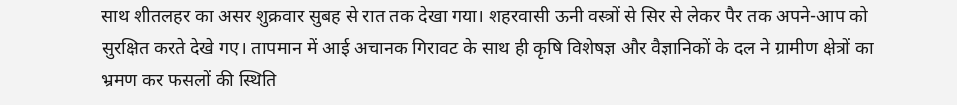साथ शीतलहर का असर शुक्रवार सुबह से रात तक देखा गया। शहरवासी ऊनी वस्त्रों से सिर से लेकर पैर तक अपने-आप को सुरक्षित करते देखे गए। तापमान में आई अचानक गिरावट के साथ ही कृषि विशेषज्ञ और वैज्ञानिकों के दल ने ग्रामीण क्षेत्रों का भ्रमण कर फसलों की स्थिति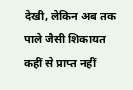देखी, लेकिन अब तक पाले जैसी शिकायत कहीं से प्राप्त नहीं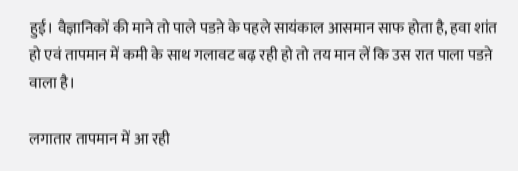हुई। वैज्ञानिकों की माने तो पाले पडऩे के पहले सायंकाल आसमान साफ होता है, हवा शांत हो एवं तापमान में कमी के साथ गलावट बढ़ रही हो तो तय मान लें कि उस रात पाला पडऩे वाला है।

लगातार तापमान में आ रही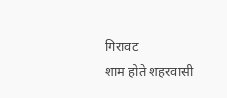गिरावट
शाम होते शहरवासी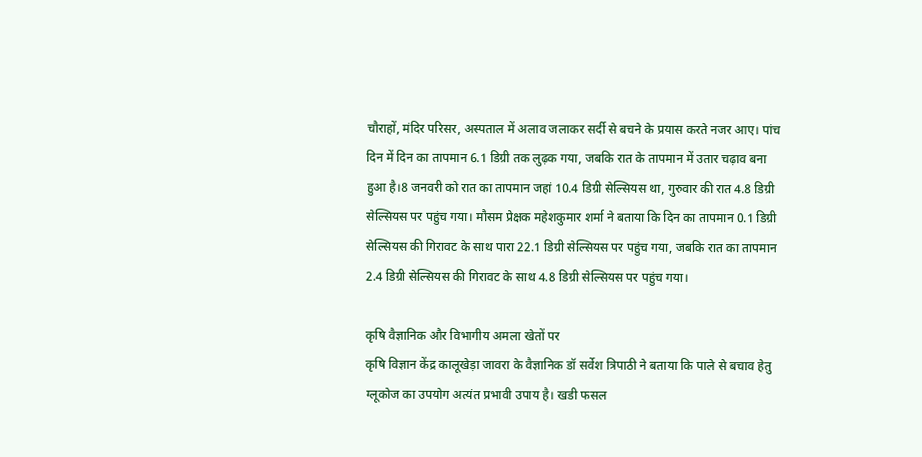चौराहों, मंदिर परिसर, अस्पताल में अलाव जलाकर सर्दी से बचने के प्रयास करते नजर आए। पांच दिन में दिन का तापमान 6.1 डिग्री तक लुढ़क गया, जबकि रात के तापमान में उतार चढ़ाव बना हुआ है।8 जनवरी को रात का तापमान जहां 10.4 डिग्री सेल्सियस था, गुरुवार की रात 4.8 डिग्री सेल्सियस पर पहुंच गया। मौसम प्रेक्षक महेशकुमार शर्मा ने बताया कि दिन का तापमान 0.1 डिग्री सेल्सियस की गिरावट के साथ पारा 22.1 डिग्री सेल्सियस पर पहुंच गया, जबकि रात का तापमान 2.4 डिग्री सेल्सियस की गिरावट के साथ 4.8 डिग्री सेल्सियस पर पहुंच गया।

कृषि वैज्ञानिक और विभागीय अमला खेतों पर
कृषि विज्ञान केंद्र कालूखेड़ा जावरा के वैज्ञानिक डॉ सर्वेश त्रिपाठी ने बताया कि पाले से बचाव हेतु ग्लूकोज का उपयोग अत्यंत प्रभावी उपाय है। खडी फसल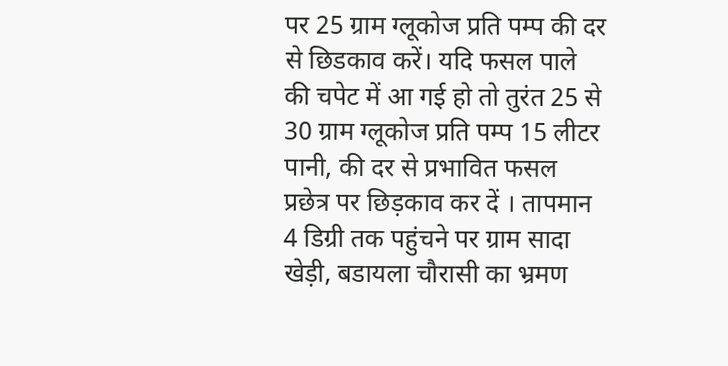पर 25 ग्राम ग्लूकोज प्रति पम्प की दर से छिडकाव करें। यदि फसल पाले की चपेट में आ गई हो तो तुरंत 25 से 30 ग्राम ग्लूकोज प्रति पम्प 15 लीटर पानी, की दर से प्रभावित फसल प्रछेत्र पर छिड़काव कर दें । तापमान 4 डिग्री तक पहुंचने पर ग्राम सादा खेड़ी, बडायला चौरासी का भ्रमण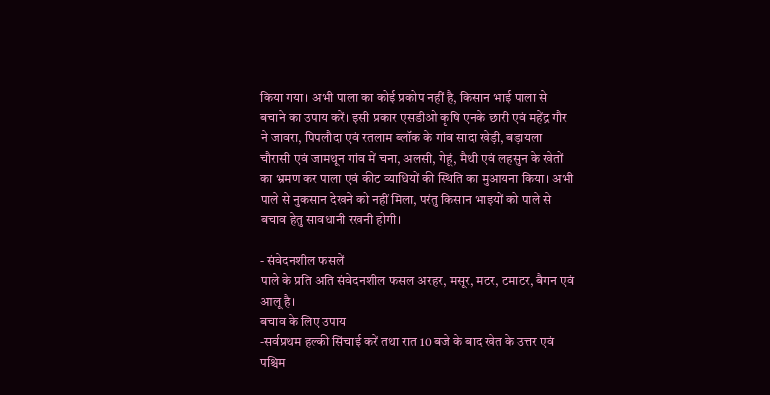किया गया। अभी पाला का कोई प्रकोप नहीं है, किसान भाई पाला से बचाने का उपाय करें। इसी प्रकार एसडीओ कृषि एनके छारी एवं महेंद्र गौर ने जावरा, पिपलौदा एवं रतलाम ब्लॉक के गांव सादा खेड़ी, बड़ायला चौरासी एवं जामथून गांव में चना, अलसी, गेहूं, मैथी एवं लहसुन के खेतों का भ्रमण कर पाला एवं कीट व्याधियों की स्थिति का मुआयना किया। अभी पाले से नुकसान देखने को नहीं मिला, परंतु किसान भाइयों को पाले से बचाव हेतु सावधानी रखनी होगी।

- संवेदनशील फसलें
पाले के प्रति अति संवेदनशील फसल अरहर, मसूर, मटर, टमाटर, बैगन एवं आलू है।
बचाव के लिए उपाय
-सर्वप्रथम हल्की सिंचाई करें तथा रात 10 बजे के बाद खेत के उत्तर एवं पश्चिम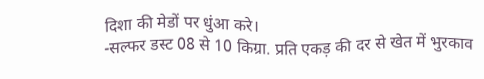दिशा की मेडों पर धुंआ करे।
-सल्फर डस्ट 08 से 10 किग्रा. प्रति एकड़ की दर से खेत में भुरकाव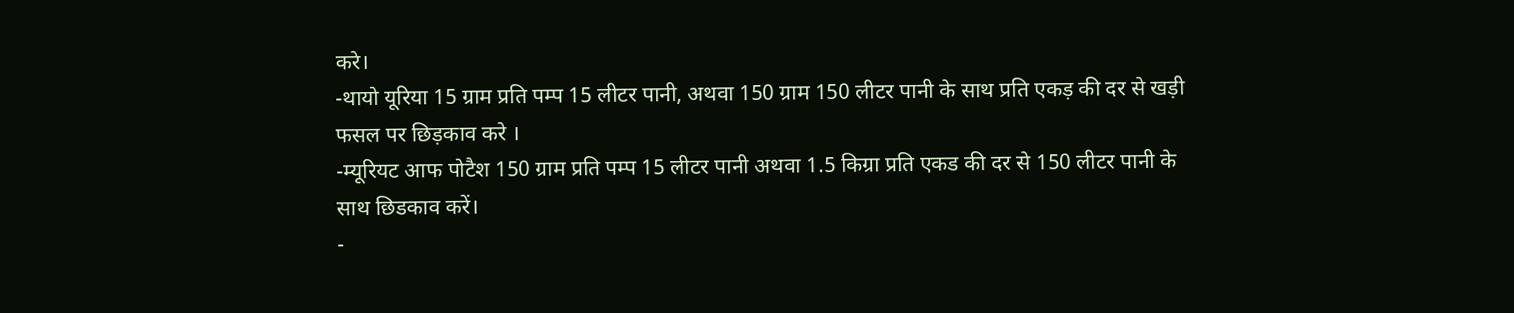करे।
-थायो यूरिया 15 ग्राम प्रति पम्प 15 लीटर पानी, अथवा 150 ग्राम 150 लीटर पानी के साथ प्रति एकड़ की दर से खड़ी फसल पर छिड़काव करे ।
-म्यूरियट आफ पोटैश 150 ग्राम प्रति पम्प 15 लीटर पानी अथवा 1.5 किग्रा प्रति एकड की दर से 150 लीटर पानी के साथ छिडकाव करें।
-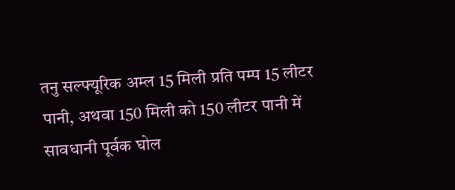तनु सल्फ्यूरिक अम्ल 15 मिली प्रति पम्प 15 लीटर पानी, अथवा 150 मिली को 150 लीटर पानी में सावधानी पूर्वक घोल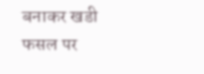बनाकर खडी फसल पर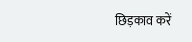छिड़काव करें